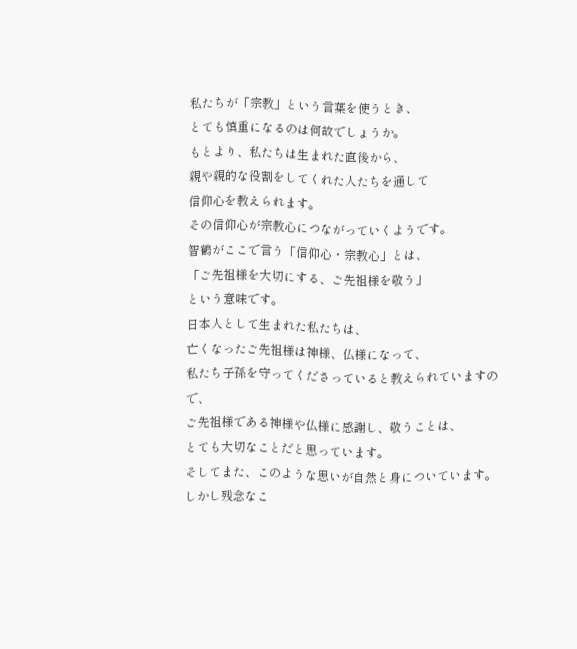私たちが「宗教」という言葉を使うとき、
とても慎重になるのは何故でしょうか。
もとより、私たちは生まれた直後から、
親や親的な役割をしてくれた人たちを通して
信仰心を教えられます。
その信仰心が宗教心につながっていくようです。
智鶴がここで言う「信仰心・宗教心」とは、
「ご先祖様を大切にする、ご先祖様を敬う」
という意味です。
日本人として生まれた私たちは、
亡くなったご先祖様は神様、仏様になって、
私たち子孫を守ってくださっていると教えられていますので、
ご先祖様である神様や仏様に感謝し、敬うことは、
とても大切なことだと思っています。
そしてまた、このような思いが自然と身についています。
しかし残念なこ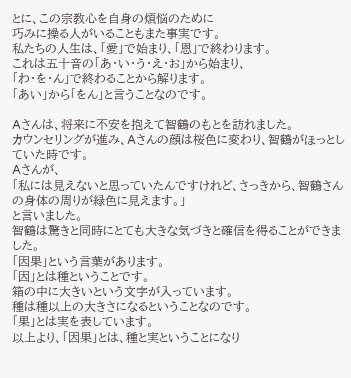とに、この宗教心を自身の煩悩のために
巧みに操る人がいることもまた事実です。
私たちの人生は、「愛」で始まり、「恩」で終わります。
これは五十音の「あ・い・う・え・お」から始まり、
「わ・を・ん」で終わることから解ります。
「あい」から「をん」と言うことなのです。

Aさんは、将来に不安を抱えて智鶴のもとを訪れました。
カウンセリングが進み、Aさんの顔は桜色に変わり、智鶴がほっとしていた時です。
Aさんが、
「私には見えないと思っていたんですけれど、さっきから、智鶴さんの身体の周りが緑色に見えます。」
と言いました。
智鶴は驚きと同時にとても大きな気づきと確信を得ることができました。
「因果」という言葉があります。
「因」とは種ということです。
箱の中に大きいという文字が入っています。
種は種以上の大きさになるということなのです。
「果」とは実を表しています。
以上より、「因果」とは、種と実ということになり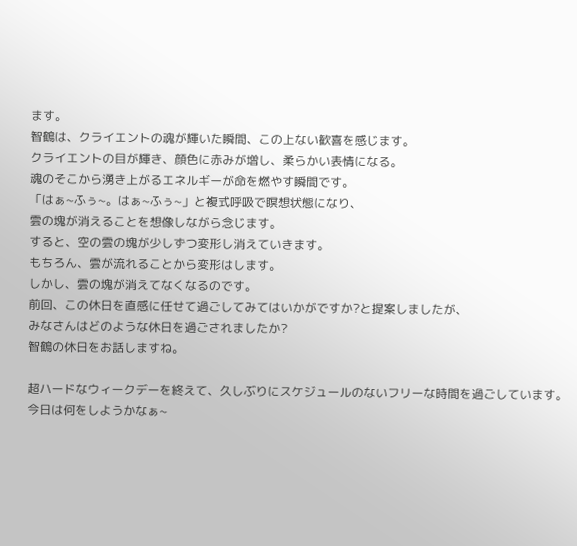ます。
智鶴は、クライエントの魂が輝いた瞬間、この上ない歓喜を感じます。
クライエントの目が輝き、顔色に赤みが増し、柔らかい表情になる。
魂のそこから湧き上がるエネルギーが命を燃やす瞬間です。
「はぁ~ふぅ~。はぁ~ふぅ~」と複式呼吸で瞑想状態になり、
雲の塊が消えることを想像しながら念じます。
すると、空の雲の塊が少しずつ変形し消えていきます。
もちろん、雲が流れることから変形はします。
しかし、雲の塊が消えてなくなるのです。
前回、この休日を直感に任せて過ごしてみてはいかがですか?と提案しましたが、
みなさんはどのような休日を過ごされましたか?
智鶴の休日をお話しますね。

超ハードなウィークデーを終えて、久しぶりにスケジュールのないフリーな時間を過ごしています。
今日は何をしようかなぁ~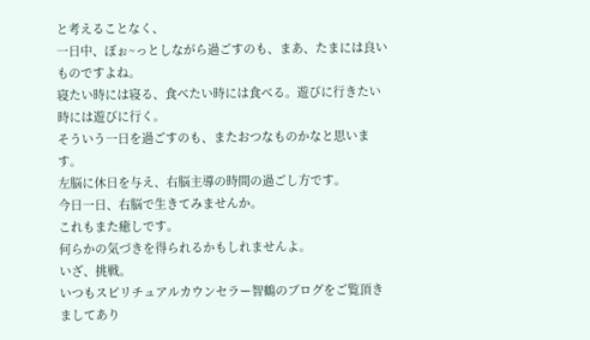と考えることなく、
一日中、ぼぉ~っとしながら過ごすのも、まあ、たまには良いものですよね。
寝たい時には寝る、食べたい時には食べる。遊びに行きたい時には遊びに行く。
そういう一日を過ごすのも、またおつなものかなと思います。
左脳に休日を与え、右脳主導の時間の過ごし方です。
今日一日、右脳で生きてみませんか。
これもまた癒しです。
何らかの気づきを得られるかもしれませんよ。
いざ、挑戦。
いつもスピリチュアルカウンセラー智鶴のブログをご覧頂きましてあり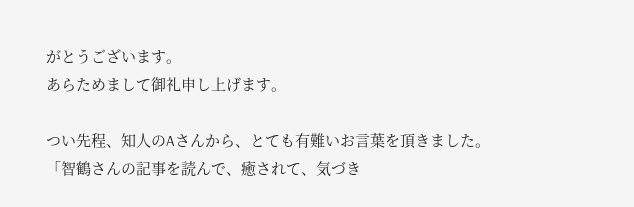がとうございます。
あらためまして御礼申し上げます。

つい先程、知人のAさんから、とても有難いお言葉を頂きました。
「智鶴さんの記事を読んで、癒されて、気づき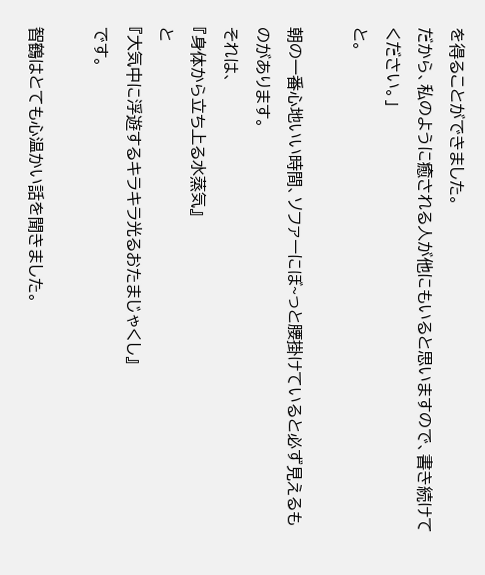を得ることができました。
だから、私のように癒される人が他にもいると思いますので、書き続けてください。」
と。

朝の一番心地いい時間、ソファーにぼ~っと腰掛けていると必ず見えるものがあります。
それは、
『身体から立ち上る水蒸気』
と
『大気中に浮遊するキラキラ光るおたまじゃくし』
です。

智鶴はとても心温かい話を聞きました。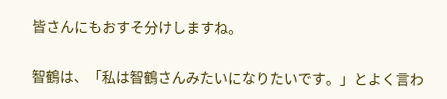皆さんにもおすそ分けしますね。

智鶴は、「私は智鶴さんみたいになりたいです。」とよく言わ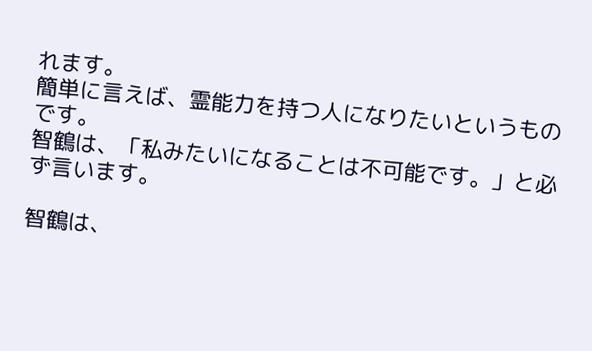れます。
簡単に言えば、霊能力を持つ人になりたいというものです。
智鶴は、「私みたいになることは不可能です。」と必ず言います。

智鶴は、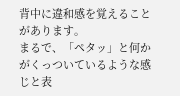背中に違和感を覚えることがあります。
まるで、「ペタッ」と何かがくっついているような感じと表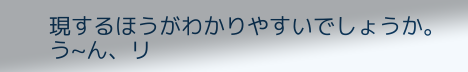現するほうがわかりやすいでしょうか。
う~ん、リ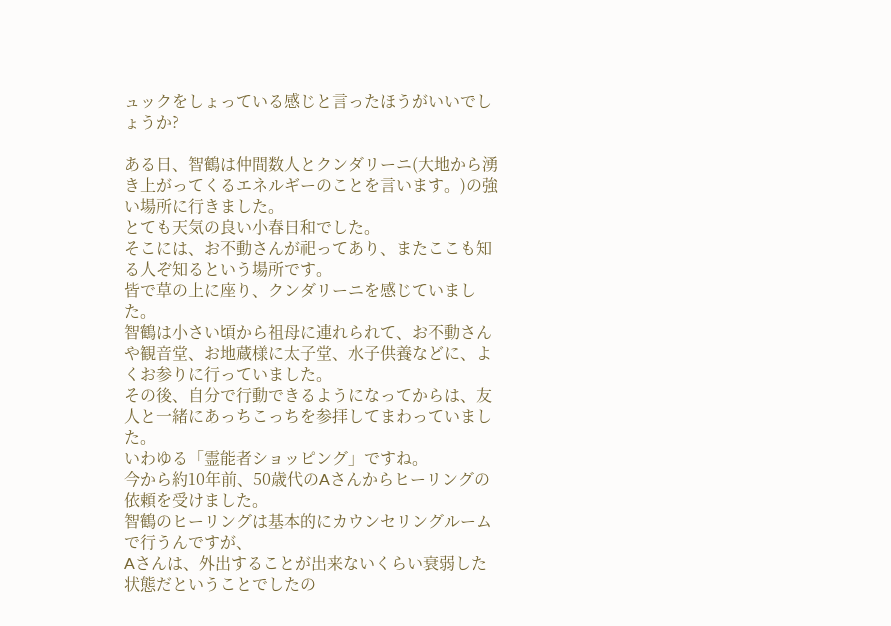ュックをしょっている感じと言ったほうがいいでしょうか?

ある日、智鶴は仲間数人とクンダリーニ(大地から湧き上がってくるエネルギーのことを言います。)の強い場所に行きました。
とても天気の良い小春日和でした。
そこには、お不動さんが祀ってあり、またここも知る人ぞ知るという場所です。
皆で草の上に座り、クンダリーニを感じていました。
智鶴は小さい頃から祖母に連れられて、お不動さんや観音堂、お地蔵様に太子堂、水子供養などに、よくお参りに行っていました。
その後、自分で行動できるようになってからは、友人と一緒にあっちこっちを参拝してまわっていました。
いわゆる「霊能者ショッピング」ですね。
今から約10年前、50歳代のAさんからヒーリングの依頼を受けました。
智鶴のヒーリングは基本的にカウンセリングルームで行うんですが、
Aさんは、外出することが出来ないくらい衰弱した状態だということでしたの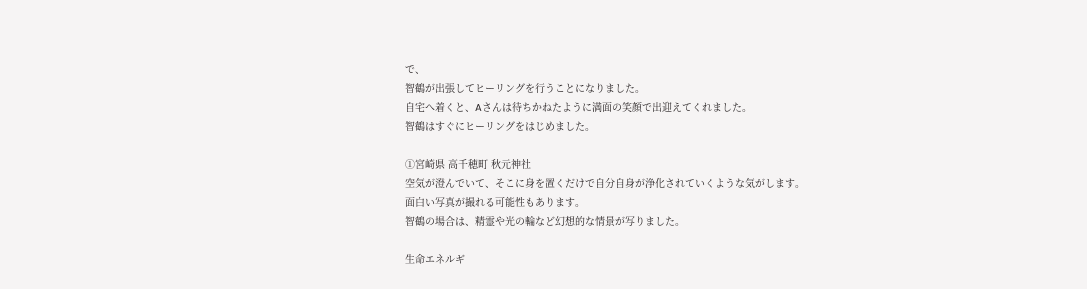で、
智鶴が出張してヒーリングを行うことになりました。
自宅へ着くと、Aさんは待ちかねたように満面の笑顔で出迎えてくれました。
智鶴はすぐにヒーリングをはじめました。

①宮崎県 高千穂町 秋元神社
空気が澄んでいて、そこに身を置くだけで自分自身が浄化されていくような気がします。
面白い写真が撮れる可能性もあります。
智鶴の場合は、精霊や光の輪など幻想的な情景が写りました。

生命エネルギ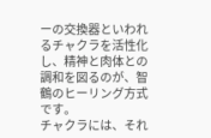ーの交換器といわれるチャクラを活性化し、精神と肉体との調和を図るのが、智鶴のヒーリング方式です。
チャクラには、それ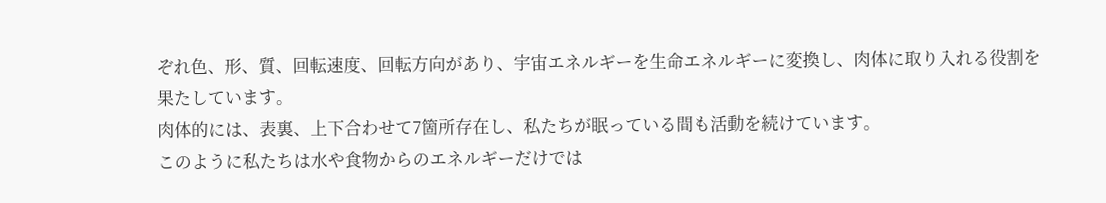ぞれ色、形、質、回転速度、回転方向があり、宇宙エネルギーを生命エネルギーに変換し、肉体に取り入れる役割を果たしています。
肉体的には、表裏、上下合わせて7箇所存在し、私たちが眠っている間も活動を続けています。
このように私たちは水や食物からのエネルギーだけでは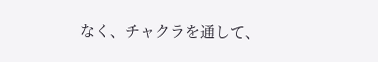なく、チャクラを通して、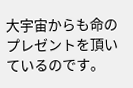大宇宙からも命のプレゼントを頂いているのです。